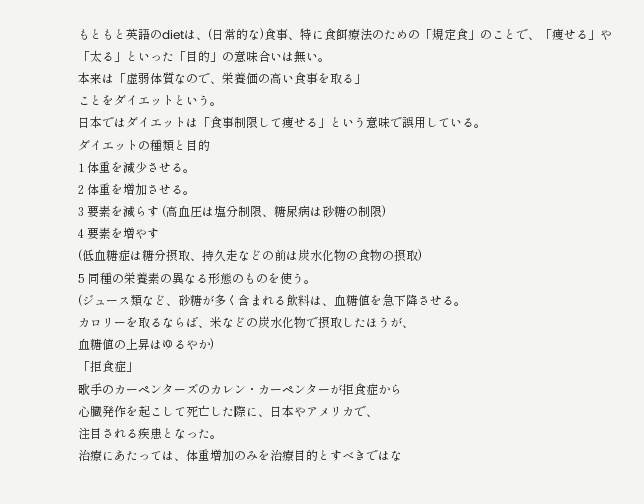もともと英語のdietは、(日常的な)食事、特に食餌療法のための「規定食」のことで、「痩せる」や「太る」といった「目的」の意味合いは無い。
本来は「虚弱体質なので、栄養価の高い食事を取る」
ことをダイエットという。
日本ではダイエットは「食事制限して痩せる」という意味で誤用している。
ダイエットの種類と目的
1 体重を減少させる。
2 体重を増加させる。
3 要素を減らす (高血圧は塩分制限、糖尿病は砂糖の制限)
4 要素を増やす
(低血糖症は糖分摂取、持久走などの前は炭水化物の食物の摂取)
5 同種の栄養素の異なる形態のものを使う。
(ジュース類など、砂糖が多く含まれる飲料は、血糖値を急下降させる。
カロリーを取るならば、米などの炭水化物で摂取したほうが、
血糖値の上昇はゆるやか)
「拒食症」
歌手のカーペンターズのカレン・カーペンターが拒食症から
心臓発作を起こして死亡した際に、日本やアメリカで、
注目される疾患となった。
治療にあたっては、体重増加のみを治療目的とすべきではな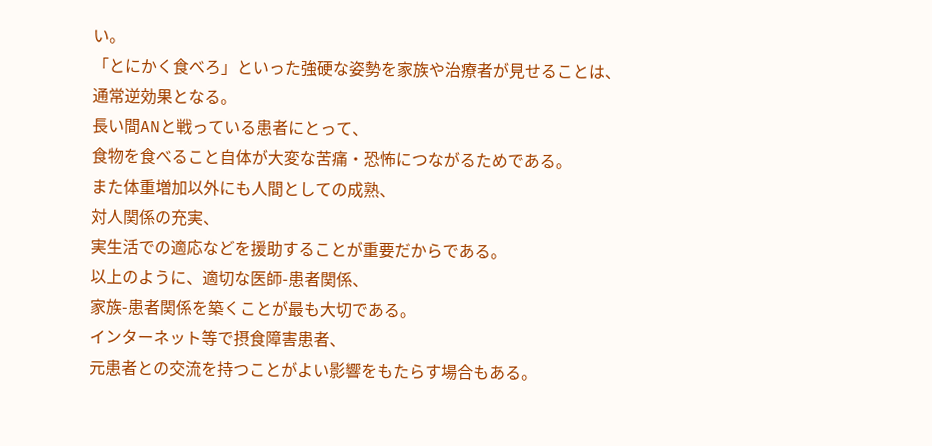い。
「とにかく食べろ」といった強硬な姿勢を家族や治療者が見せることは、
通常逆効果となる。
長い間ANと戦っている患者にとって、
食物を食べること自体が大変な苦痛・恐怖につながるためである。
また体重増加以外にも人間としての成熟、
対人関係の充実、
実生活での適応などを援助することが重要だからである。
以上のように、適切な医師-患者関係、
家族-患者関係を築くことが最も大切である。
インターネット等で摂食障害患者、
元患者との交流を持つことがよい影響をもたらす場合もある。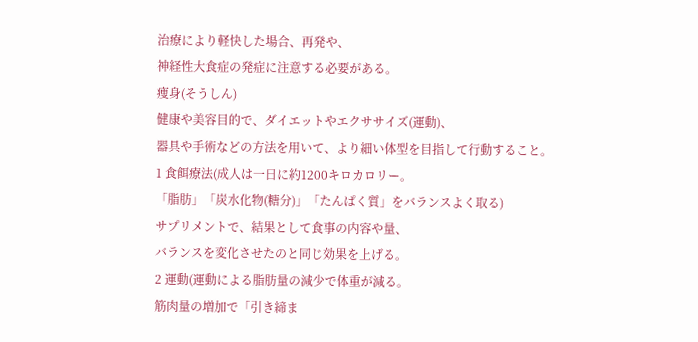治療により軽快した場合、再発や、
神経性大食症の発症に注意する必要がある。
痩身(そうしん)
健康や美容目的で、ダイエットやエクササイズ(運動)、
器具や手術などの方法を用いて、より細い体型を目指して行動すること。
1 食餌療法(成人は一日に約1200キロカロリー。
「脂肪」「炭水化物(糖分)」「たんぱく質」をバランスよく取る)
サプリメントで、結果として食事の内容や量、
バランスを変化させたのと同じ効果を上げる。
2 運動(運動による脂肪量の減少で体重が減る。
筋肉量の増加で「引き締ま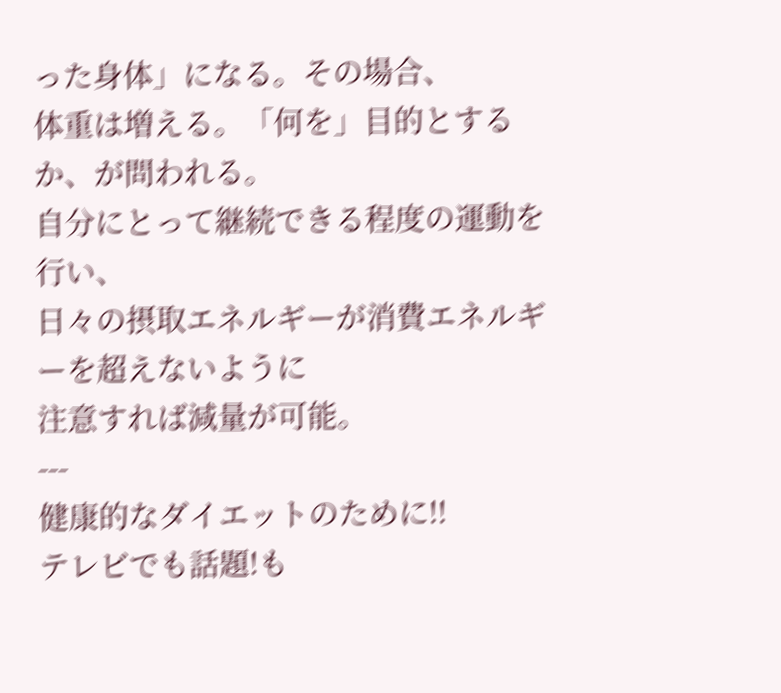った身体」になる。その場合、
体重は増える。「何を」目的とするか、が問われる。
自分にとって継続できる程度の運動を行い、
日々の摂取エネルギーが消費エネルギーを超えないように
注意すれば減量が可能。
---
健康的なダイエットのために!!
テレビでも話題!も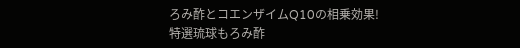ろみ酢とコエンザイムQ10の相乗効果!
特選琉球もろみ酢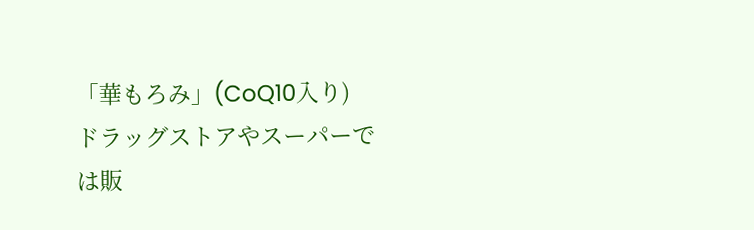「華もろみ」(CoQ10入り)
ドラッグストアやスーパーでは販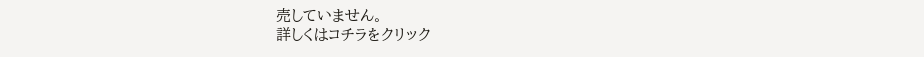売していません。
詳しくはコチラをクリック